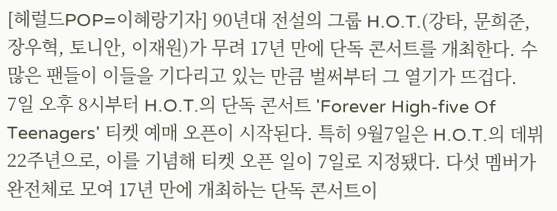[헤럴드POP=이혜랑기자] 90년대 전설의 그룹 H.O.T.(강타, 문희준, 장우혁, 토니안, 이재원)가 무려 17년 만에 단독 콘서트를 개최한다. 수많은 팬들이 이들을 기다리고 있는 만큼 벌써부터 그 열기가 뜨겁다.
7일 오후 8시부터 H.O.T.의 단독 콘서트 'Forever High-five Of Teenagers' 티켓 예매 오픈이 시작된다. 특히 9월7일은 H.O.T.의 데뷔 22주년으로, 이를 기념해 티켓 오픈 일이 7일로 지정됐다. 다섯 멤버가 완전체로 모여 17년 만에 개최하는 단독 콘서트이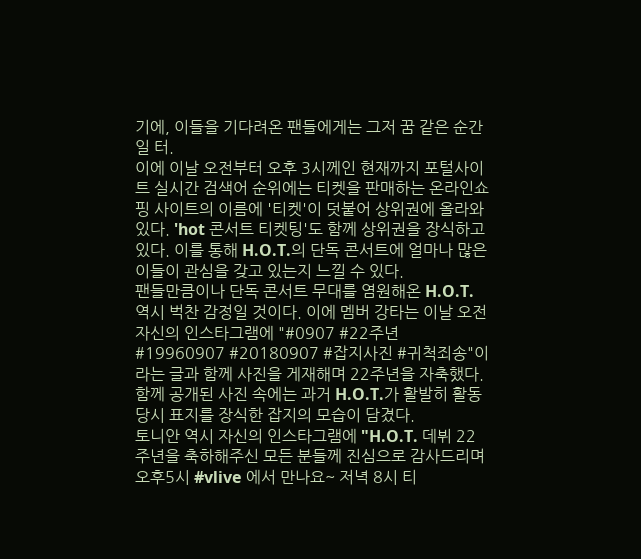기에, 이들을 기다려온 팬들에게는 그저 꿈 같은 순간일 터.
이에 이날 오전부터 오후 3시께인 현재까지 포털사이트 실시간 검색어 순위에는 티켓을 판매하는 온라인쇼핑 사이트의 이름에 '티켓'이 덧붙어 상위권에 올라와 있다. 'hot 콘서트 티켓팅'도 함께 상위권을 장식하고 있다. 이를 통해 H.O.T.의 단독 콘서트에 얼마나 많은 이들이 관심을 갖고 있는지 느낄 수 있다.
팬들만큼이나 단독 콘서트 무대를 염원해온 H.O.T. 역시 벅찬 감정일 것이다. 이에 멤버 강타는 이날 오전 자신의 인스타그램에 "#0907 #22주년 #19960907 #20180907 #잡지사진 #귀척죄송"이라는 글과 함께 사진을 게재해며 22주년을 자축했다. 함께 공개된 사진 속에는 과거 H.O.T.가 활발히 활동 당시 표지를 장식한 잡지의 모습이 담겼다.
토니안 역시 자신의 인스타그램에 "H.O.T. 데뷔 22주년을 축하해주신 모든 분들께 진심으로 감사드리며 오후5시 #vlive 에서 만나요~ 저녁 8시 티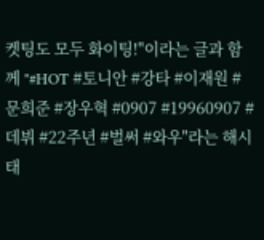켓팅도 모두 화이팅!"이라는 글과 함께 "#HOT #토니안 #강타 #이재원 #문희준 #장우혁 #0907 #19960907 #데뷔 #22주년 #벌써 #와우"라는 해시태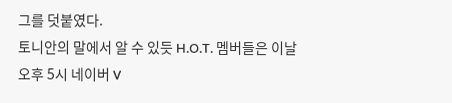그를 덧붙였다.
토니안의 말에서 알 수 있듯 H.O.T. 멤버들은 이날 오후 5시 네이버 V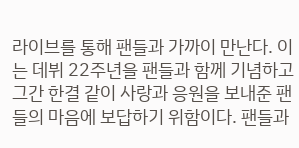라이브를 통해 팬들과 가까이 만난다. 이는 데뷔 22주년을 팬들과 함께 기념하고 그간 한결 같이 사랑과 응원을 보내준 팬들의 마음에 보답하기 위함이다. 팬들과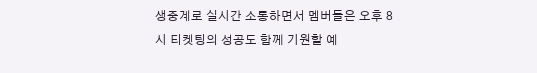생중계로 실시간 소통하면서 멤버들은 오후 8시 티켓팅의 성공도 함께 기원할 예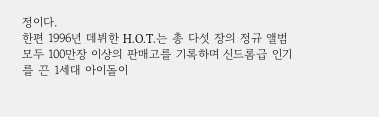정이다.
한편 1996년 데뷔한 H.O.T.는 총 다섯 장의 정규 앨범 모두 100만장 이상의 판매고를 기록하며 신드롬급 인기를 끈 1세대 아이돌이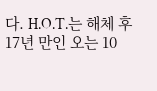다. H.O.T.는 해체 후 17년 만인 오는 10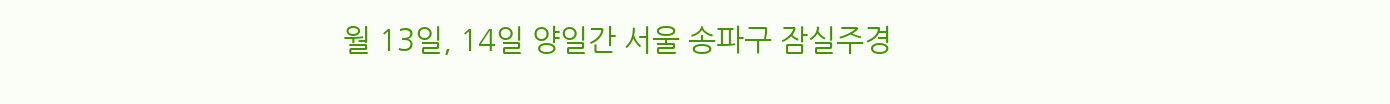월 13일, 14일 양일간 서울 송파구 잠실주경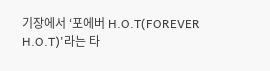기장에서 ‘포에버 H.O.T(FOREVER H.O.T)'라는 타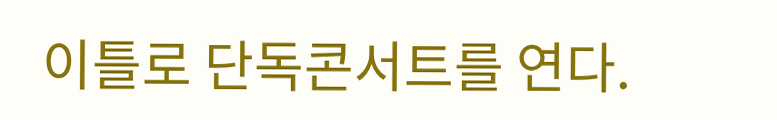이틀로 단독콘서트를 연다.